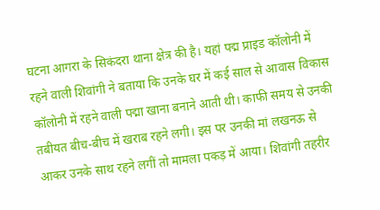घटना आगरा के सिकंदरा थाना क्षेत्र की है। यहां पद्म प्राइड कॉलोनी में रहने वाली शिवांगी ने बताया कि उनके घर में कई साल से आवास विकास कॉलोनी में रहने वाली पद्मा खाना बनाने आती थी। काफी समय से उनकी तबीयत बीच-बीच में खराब रहने लगी। इस पर उनकी मां लखनऊ से आकर उनके साथ रहने लगीं तो मामला पकड़ में आया। शिवांगी तहरीर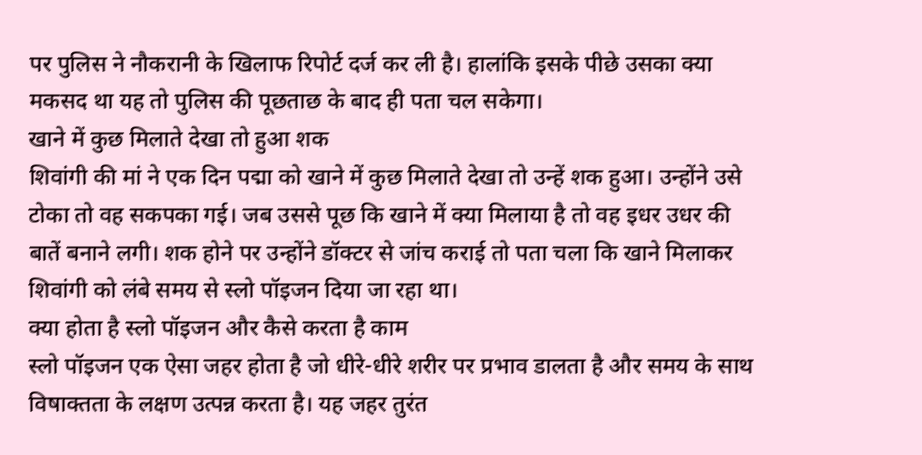पर पुलिस ने नौकरानी के खिलाफ रिपोर्ट दर्ज कर ली है। हालांकि इसके पीछे उसका क्या मकसद था यह तो पुलिस की पूछताछ के बाद ही पता चल सकेगा।
खाने में कुछ मिलाते देखा तो हुआ शक
शिवांगी की मां ने एक दिन पद्मा को खाने में कुछ मिलाते देखा तो उन्हें शक हुआ। उन्होंने उसे टोका तो वह सकपका गई। जब उससे पूछ कि खाने में क्या मिलाया है तो वह इधर उधर की बातें बनाने लगी। शक होने पर उन्होंने डॉक्टर से जांच कराई तो पता चला कि खाने मिलाकर शिवांगी को लंबे समय से स्लो पॉइजन दिया जा रहा था।
क्या होता है स्लो पॉइजन और कैसे करता है काम
स्लो पॉइजन एक ऐसा जहर होता है जो धीरे-धीरे शरीर पर प्रभाव डालता है और समय के साथ विषाक्तता के लक्षण उत्पन्न करता है। यह जहर तुरंत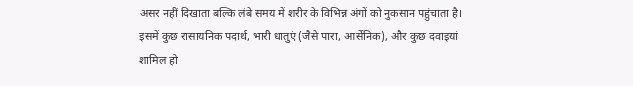असर नहीं दिखाता बल्कि लंबे समय में शरीर के विभिन्न अंगों को नुकसान पहुंचाता है। इसमें कुछ रासायनिक पदार्थ, भारी धातुएं (जैसे पारा, आर्सेनिक), और कुछ दवाइयां शामिल हो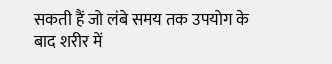सकती हैं जो लंबे समय तक उपयोग के बाद शरीर में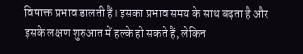विषाक्त प्रभाव डालती हैं। इसका प्रभाव समय के साथ बढ़ता है और इसके लक्षण शुरुआत में हल्के हो सकते हैं, लेकिन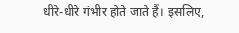धीरे-धीरे गंभीर होते जाते हैं। इसलिए,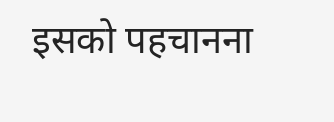इसको पहचानना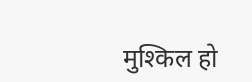मुश्किल हो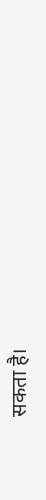सकता है।